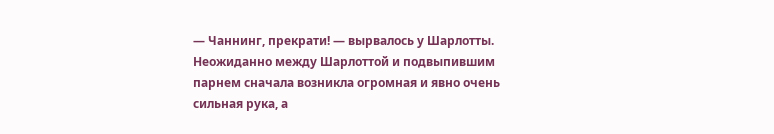— Чаннинг, прекрати! — вырвалось у Шарлотты.
Неожиданно между Шарлоттой и подвыпившим парнем сначала возникла огромная и явно очень сильная рука, а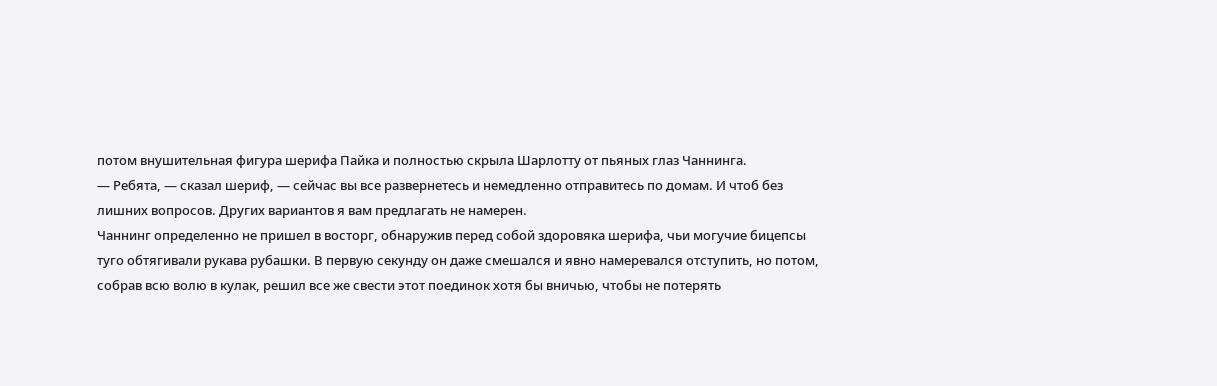потом внушительная фигура шерифа Пайка и полностью скрыла Шарлотту от пьяных глаз Чаннинга.
— Ребята, — сказал шериф, — сейчас вы все развернетесь и немедленно отправитесь по домам. И чтоб без лишних вопросов. Других вариантов я вам предлагать не намерен.
Чаннинг определенно не пришел в восторг, обнаружив перед собой здоровяка шерифа, чьи могучие бицепсы туго обтягивали рукава рубашки. В первую секунду он даже смешался и явно намеревался отступить, но потом, собрав всю волю в кулак, решил все же свести этот поединок хотя бы вничью, чтобы не потерять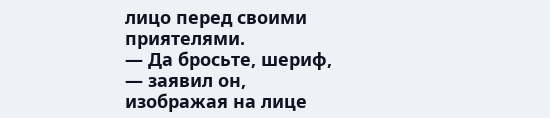лицо перед своими приятелями.
— Да бросьте, шериф, — заявил он, изображая на лице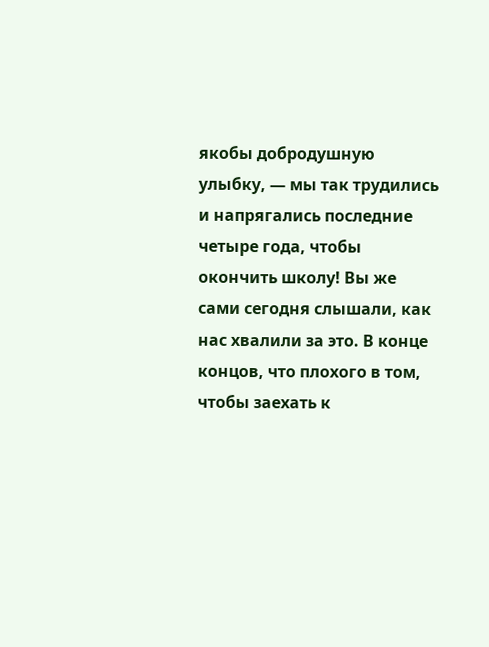якобы добродушную улыбку, — мы так трудились и напрягались последние четыре года, чтобы окончить школу! Вы же сами сегодня слышали, как нас хвалили за это. В конце концов, что плохого в том, чтобы заехать к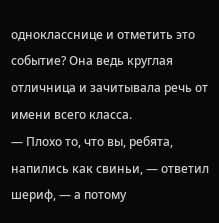однокласснице и отметить это событие? Она ведь круглая отличница и зачитывала речь от имени всего класса.
— Плохо то, что вы, ребята, напились как свиньи, — ответил шериф, — а потому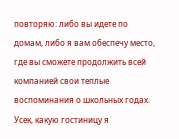повторяю: либо вы идете по домам, либо я вам обеспечу место, где вы сможете продолжить всей компанией свои теплые воспоминания о школьных годах. Усек, какую гостиницу я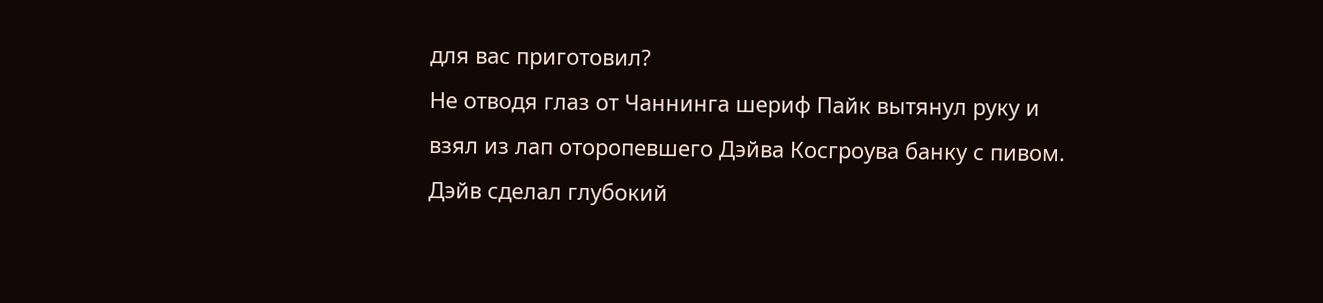для вас приготовил?
Не отводя глаз от Чаннинга шериф Пайк вытянул руку и взял из лап оторопевшего Дэйва Косгроува банку с пивом. Дэйв сделал глубокий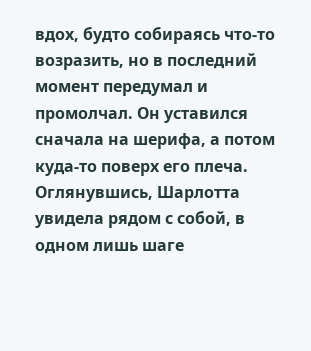вдох, будто собираясь что-то возразить, но в последний момент передумал и промолчал. Он уставился сначала на шерифа, а потом куда-то поверх его плеча. Оглянувшись, Шарлотта увидела рядом с собой, в одном лишь шаге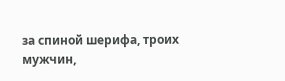за спиной шерифа, троих мужчин,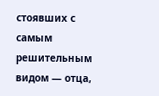стоявших с самым решительным видом — отца,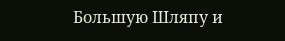Большую Шляпу и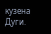кузена Дуги.